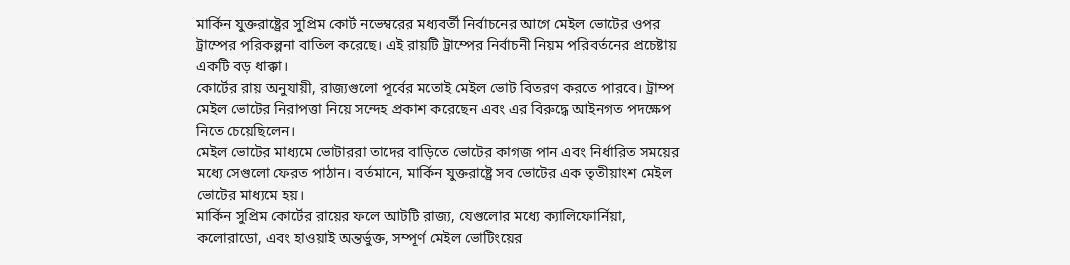মার্কিন যুক্তরাষ্ট্রের সুপ্রিম কোর্ট নভেম্বরের মধ্যবর্তী নির্বাচনের আগে মেইল ভোটের ওপর ট্রাম্পের পরিকল্পনা বাতিল করেছে। এই রায়টি ট্রাম্পের নির্বাচনী নিয়ম পরিবর্তনের প্রচেষ্টায় একটি বড় ধাক্কা।
কোর্টের রায় অনুযায়ী, রাজ্যগুলো পূর্বের মতোই মেইল ভোট বিতরণ করতে পারবে। ট্রাম্প মেইল ভোটের নিরাপত্তা নিয়ে সন্দেহ প্রকাশ করেছেন এবং এর বিরুদ্ধে আইনগত পদক্ষেপ নিতে চেয়েছিলেন।
মেইল ভোটের মাধ্যমে ভোটাররা তাদের বাড়িতে ভোটের কাগজ পান এবং নির্ধারিত সময়ের মধ্যে সেগুলো ফেরত পাঠান। বর্তমানে, মার্কিন যুক্তরাষ্ট্রে সব ভোটের এক তৃতীয়াংশ মেইল ভোটের মাধ্যমে হয়।
মার্কিন সুপ্রিম কোর্টের রায়ের ফলে আটটি রাজ্য, যেগুলোর মধ্যে ক্যালিফোর্নিয়া, কলোরাডো, এবং হাওয়াই অন্তর্ভুক্ত, সম্পূর্ণ মেইল ভোটিংয়ের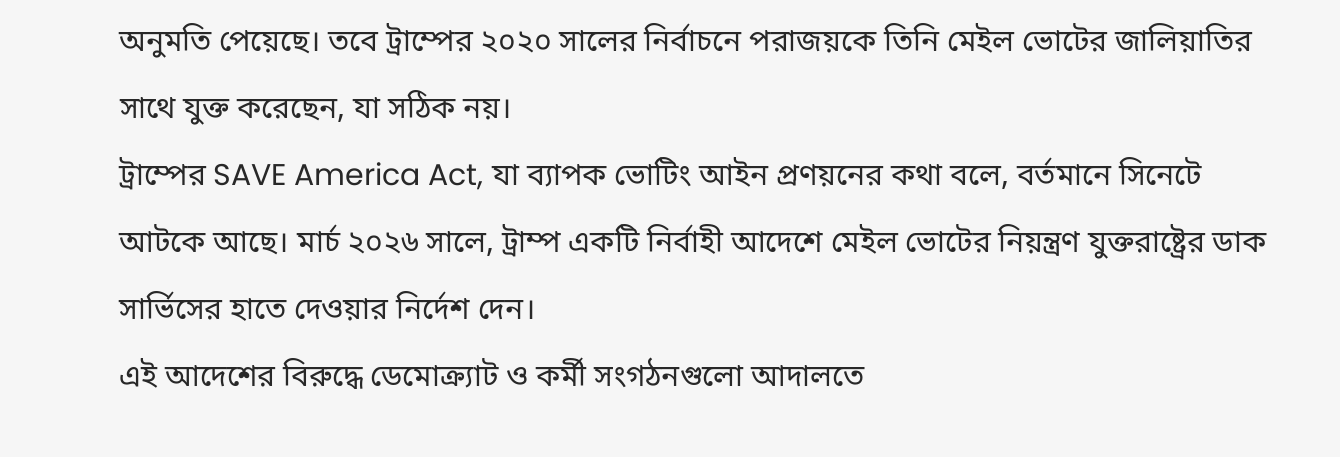অনুমতি পেয়েছে। তবে ট্রাম্পের ২০২০ সালের নির্বাচনে পরাজয়কে তিনি মেইল ভোটের জালিয়াতির সাথে যুক্ত করেছেন, যা সঠিক নয়।
ট্রাম্পের SAVE America Act, যা ব্যাপক ভোটিং আইন প্রণয়নের কথা বলে, বর্তমানে সিনেটে আটকে আছে। মার্চ ২০২৬ সালে, ট্রাম্প একটি নির্বাহী আদেশে মেইল ভোটের নিয়ন্ত্রণ যুক্তরাষ্ট্রের ডাক সার্ভিসের হাতে দেওয়ার নির্দেশ দেন।
এই আদেশের বিরুদ্ধে ডেমোক্র্যাট ও কর্মী সংগঠনগুলো আদালতে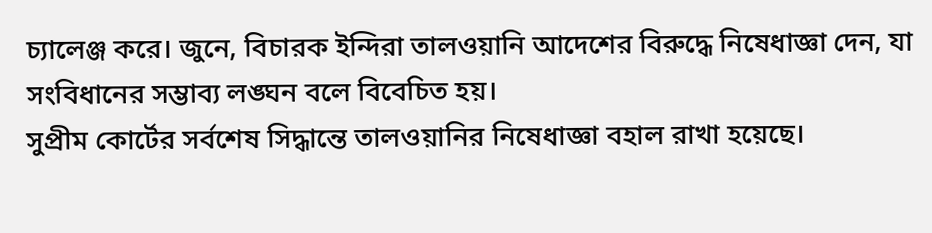চ্যালেঞ্জ করে। জুনে, বিচারক ইন্দিরা তালওয়ানি আদেশের বিরুদ্ধে নিষেধাজ্ঞা দেন, যা সংবিধানের সম্ভাব্য লঙ্ঘন বলে বিবেচিত হয়।
সুপ্রীম কোর্টের সর্বশেষ সিদ্ধান্তে তালওয়ানির নিষেধাজ্ঞা বহাল রাখা হয়েছে।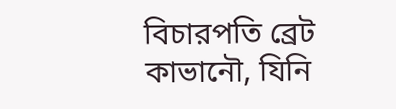বিচারপতি ব্রেট কাভানৌ, যিনি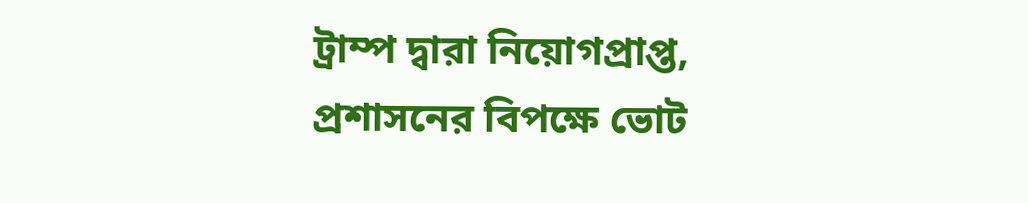ট্রাম্প দ্বারা নিয়োগপ্রাপ্ত, প্রশাসনের বিপক্ষে ভোট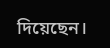দিয়েছেন।